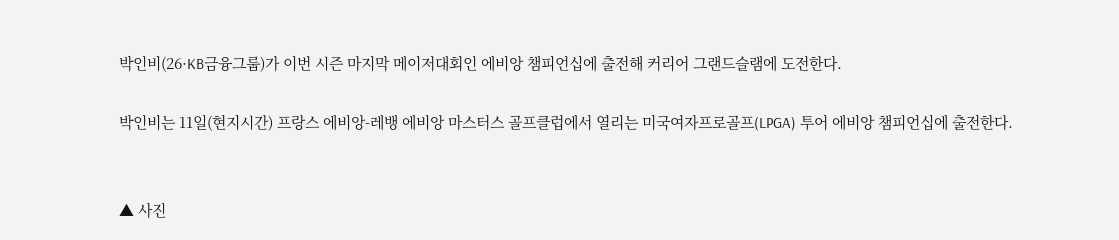박인비(26·KB금융그룹)가 이번 시즌 마지막 메이저대회인 에비앙 챔피언십에 출전해 커리어 그랜드슬램에 도전한다.

박인비는 11일(현지시간) 프랑스 에비앙-레뱅 에비앙 마스터스 골프클럽에서 열리는 미국여자프로골프(LPGA) 투어 에비앙 챔피언십에 출전한다.


▲ 사진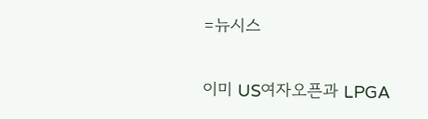=뉴시스

이미 US여자오픈과 LPGA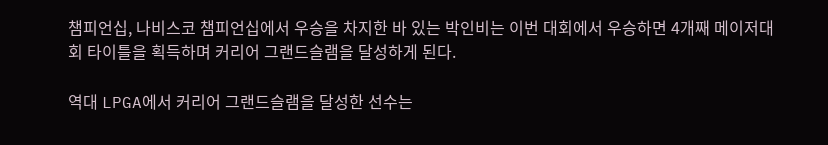챔피언십, 나비스코 챔피언십에서 우승을 차지한 바 있는 박인비는 이번 대회에서 우승하면 4개째 메이저대회 타이틀을 획득하며 커리어 그랜드슬램을 달성하게 된다.

역대 LPGA에서 커리어 그랜드슬램을 달성한 선수는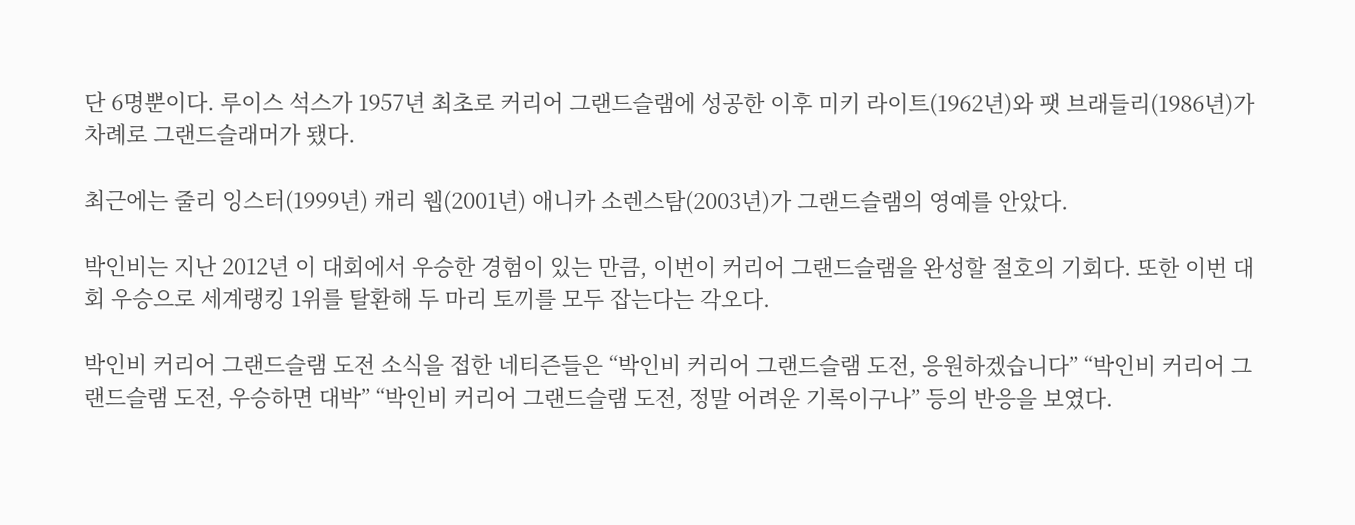단 6명뿐이다. 루이스 석스가 1957년 최초로 커리어 그랜드슬램에 성공한 이후 미키 라이트(1962년)와 팻 브래들리(1986년)가 차례로 그랜드슬래머가 됐다.

최근에는 줄리 잉스터(1999년) 캐리 웹(2001년) 애니카 소렌스탐(2003년)가 그랜드슬램의 영예를 안았다.

박인비는 지난 2012년 이 대회에서 우승한 경험이 있는 만큼, 이번이 커리어 그랜드슬램을 완성할 절호의 기회다. 또한 이번 대회 우승으로 세계랭킹 1위를 탈환해 두 마리 토끼를 모두 잡는다는 각오다.

박인비 커리어 그랜드슬램 도전 소식을 접한 네티즌들은 “박인비 커리어 그랜드슬램 도전, 응원하겠습니다” “박인비 커리어 그랜드슬램 도전, 우승하면 대박” “박인비 커리어 그랜드슬램 도전, 정말 어려운 기록이구나” 등의 반응을 보였다.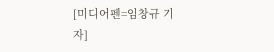[미디어펜=임창규 기자]